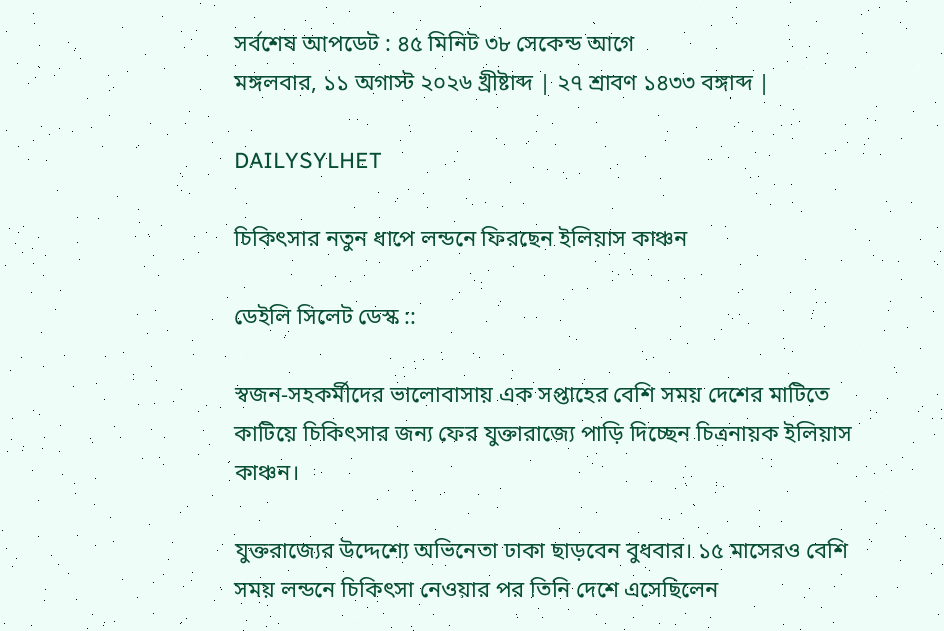সর্বশেষ আপডেট : ৪৫ মিনিট ৩৮ সেকেন্ড আগে
মঙ্গলবার, ১১ অগাস্ট ২০২৬ খ্রীষ্টাব্দ | ২৭ শ্রাবণ ১৪৩৩ বঙ্গাব্দ |

DAILYSYLHET

চিকিৎসার নতুন ধাপে লন্ডনে ফিরছেন ইলিয়াস কাঞ্চন

ডেইলি সিলেট ডেস্ক ::

স্বজন-সহকর্মীদের ভালোবাসায় এক সপ্তাহের বেশি সময় দেশের মাটিতে কাটিয়ে চিকিৎসার জন্য ফের যুক্তারাজ্যে পাড়ি দিচ্ছেন চিত্রনায়ক ইলিয়াস কাঞ্চন।

যুক্তরাজ্যের উদ্দেশ্যে অভিনেতা ঢাকা ছাড়বেন বুধবার। ১৫ মাসেরও বেশি সময় লন্ডনে চিকিৎসা নেওয়ার পর তিনি দেশে এসেছিলেন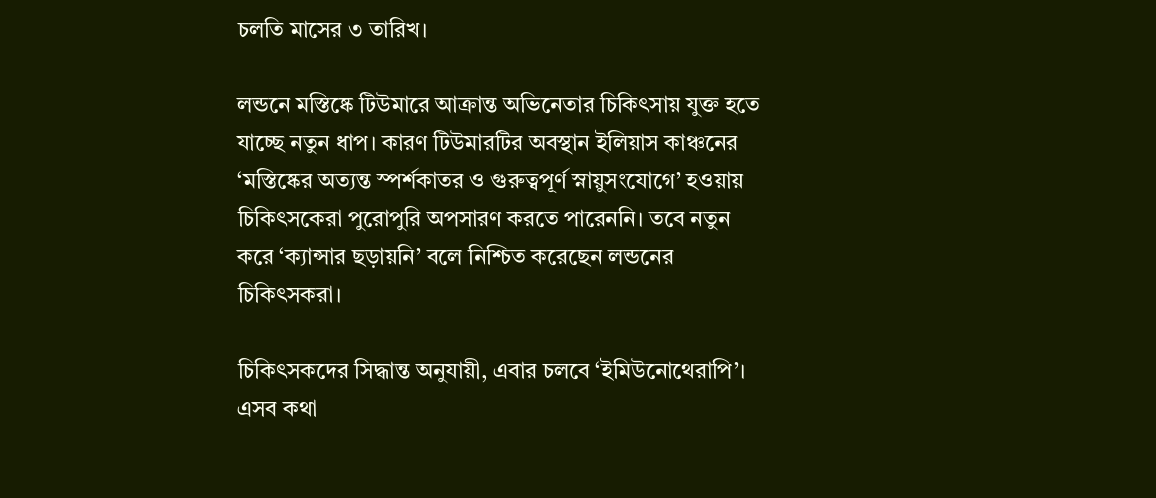চলতি মাসের ৩ তারিখ।

লন্ডনে মস্তিষ্কে টিউমারে আক্রান্ত অভিনেতার চিকিৎসায় যুক্ত হতে যাচ্ছে নতুন ধাপ। কারণ টিউমারটির অবস্থান ইলিয়াস কাঞ্চনের ‘মস্তিষ্কের অত্যন্ত স্পর্শকাতর ও গুরুত্বপূর্ণ স্নায়ুসংযোগে’ হওয়ায় চিকিৎসকেরা পুরোপুরি অপসারণ করতে পারেননি। তবে নতুন করে ‘ক্যান্সার ছড়ায়নি’ বলে নিশ্চিত করেছেন লন্ডনের চিকিৎসকরা।

চিকিৎসকদের সিদ্ধান্ত অনুযায়ী, এবার চলবে ‘ইমিউনোথেরাপি’। এসব কথা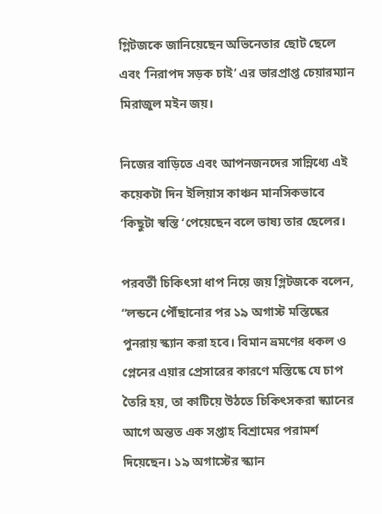গ্লিটজকে জানিয়েছেন অভিনেতার ছোট ছেলে এবং ‘নিরাপদ সড়ক চাই’ এর ভারপ্রাপ্ত চেয়ারম্যান মিরাজুল মইন জয়।

নিজের বাড়িতে এবং আপনজনদের সান্নিধ্যে এই কয়েকটা দিন ইলিয়াস কাঞ্চন মানসিকভাবে ‘কিছুটা স্বস্তি ‘পেয়েছেন বলে ভাষ্য তার ছেলের।

পরবর্তী চিকিৎসা ধাপ নিয়ে জয় গ্লিটজকে বলেন, “লন্ডনে পৌঁছানোর পর ১৯ অগাস্ট মস্তিষ্কের পুনরায় স্ক্যান করা হবে। বিমান ভ্রমণের ধকল ও প্লেনের এয়ার প্রেসারের কারণে মস্তিষ্কে যে চাপ তৈরি হয়, তা কাটিয়ে উঠতে চিকিৎসকরা স্ক্যানের আগে অন্তত এক সপ্তাহ বিশ্রামের পরামর্শ দিয়েছেন। ১৯ অগাস্টের স্ক্যান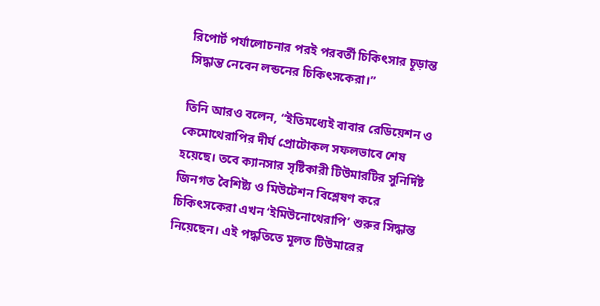রিপোর্ট পর্যালোচনার পরই পরবর্তী চিকিৎসার চূড়ান্ত সিদ্ধান্ত নেবেন লন্ডনের চিকিৎসকেরা।”

তিনি আরও বলেন, “ইতিমধ্যেই বাবার রেডিয়েশন ও কেমোথেরাপির দীর্ঘ প্রোটোকল সফলভাবে শেষ হয়েছে। তবে ক্যানসার সৃষ্টিকারী টিউমারটির সুনির্দিষ্ট জিনগত বৈশিষ্ট্য ও মিউটেশন বিশ্লেষণ করে চিকিৎসকেরা এখন ‘ইমিউনোথেরাপি’ শুরুর সিদ্ধান্ত নিয়েছেন। এই পদ্ধতিতে মূলত টিউমারের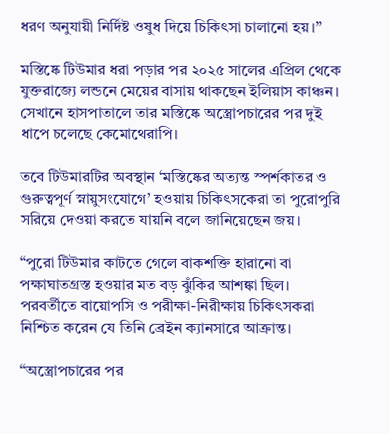ধরণ অনুযায়ী নির্দিষ্ট ওষুধ দিয়ে চিকিৎসা চালানো হয়।”

মস্তিষ্কে টিউমার ধরা পড়ার পর ২০২৫ সালের এপ্রিল থেকে যুক্তরাজ্যে লন্ডনে মেয়ের বাসায় থাকছেন ইলিয়াস কাঞ্চন। সেখানে হাসপাতালে তার মস্তিষ্কে অস্ত্রোপচারের পর দুই ধাপে চলেছে কেমোথেরাপি।

তবে টিউমারটির অবস্থান ‘মস্তিষ্কের অত্যন্ত স্পর্শকাতর ও গুরুত্বপূর্ণ স্নায়ুসংযোগে’ হওয়ায় চিকিৎসকেরা তা পুরোপুরি সরিয়ে দেওয়া করতে যায়নি বলে জানিয়েছেন জয়।

“পুরো টিউমার কাটতে গেলে বাকশক্তি হারানো বা পক্ষাঘাতগ্রস্ত হওয়ার মত বড় ঝুঁকির আশঙ্কা ছিল। পরবর্তীতে বায়োপসি ও পরীক্ষা-নিরীক্ষায় চিকিৎসকরা নিশ্চিত করেন যে তিনি ব্রেইন ক্যানসারে আক্রান্ত।

“অস্ত্রোপচারের পর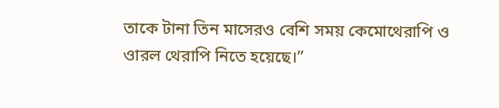তাকে টানা তিন মাসেরও বেশি সময় কেমোথেরাপি ও ওারল থেরাপি নিতে হয়েছে।”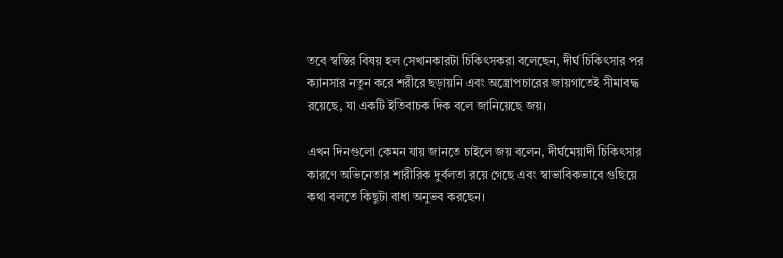তবে স্বস্তির বিষয় হল সেখানকারটা চিকিৎসকরা বলেছেন, দীর্ঘ চিকিৎসার পর ক্যানসার নতুন করে শরীরে ছড়ায়নি এবং অস্ত্রোপচারের জায়গাতেই সীমাবদ্ধ রয়েছে, যা একটি ইতিবাচক দিক বলে জানিয়েছে জয়।

এখন দিনগুলো কেমন যায় জানতে চাইলে জয় বলেন, দীর্ঘমেয়াদী চিকিৎসার কারণে অভিনেতার শারীরিক দুর্বলতা রয়ে গেছে এবং স্বাভাবিকভাবে গুছিয়ে কথা বলতে কিছুটা বাধা অনুভব করছেন।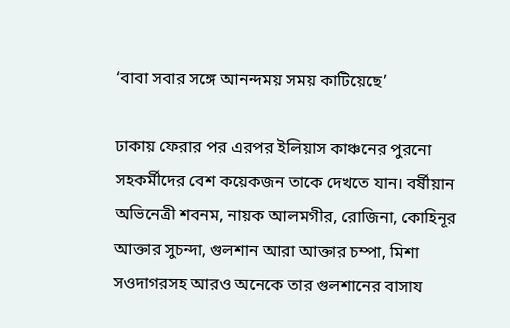‘বাবা সবার সঙ্গে আনন্দময় সময় কাটিয়েছে’

ঢাকায় ফেরার পর এরপর ইলিয়াস কাঞ্চনের পুরনো সহকর্মীদের বেশ কয়েকজন তাকে দেখতে যান। বর্ষীয়ান অভিনেত্রী শবনম, নায়ক আলমগীর, রোজিনা, কোহিনূর আক্তার সুচন্দা, গুলশান আরা আক্তার চম্পা, মিশা সওদাগরসহ আরও অনেকে তার গুলশানের বাসায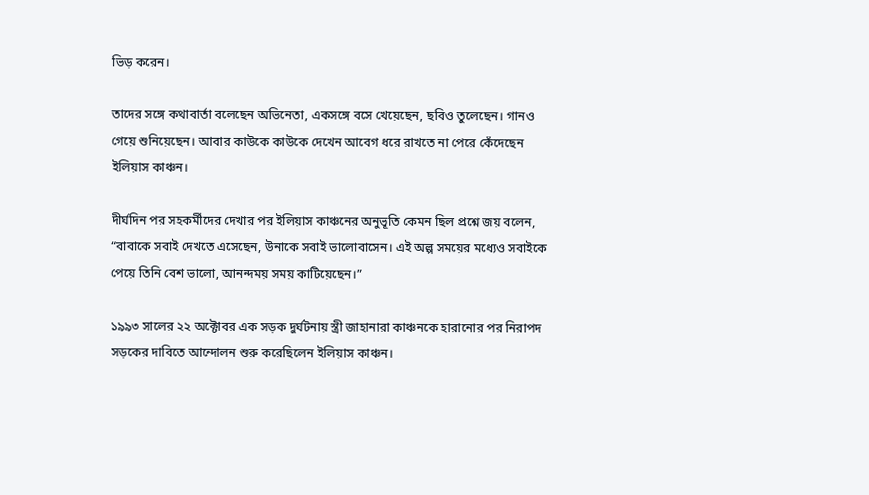ভিড় করেন।

তাদের সঙ্গে কথাবার্তা বলেছেন অভিনেতা, একসঙ্গে বসে খেয়েছেন, ছবিও তুলেছেন। গানও গেয়ে শুনিয়েছেন। আবার কাউকে কাউকে দেখেন আবেগ ধরে রাখতে না পেরে কেঁদেছেন ইলিয়াস কাঞ্চন।

দীর্ঘদিন পর সহকর্মীদের দেখার পর ইলিয়াস কাঞ্চনের অনুভূতি কেমন ছিল প্রশ্নে জয় বলেন, “বাবাকে সবাই দেখতে এসেছেন, উনাকে সবাই ভালোবাসেন। এই অল্প সময়ের মধ্যেও সবাইকে পেয়ে তিনি বেশ ভালো, আনন্দময় সময় কাটিয়েছেন।”

১৯৯৩ সালের ২২ অক্টোবর এক সড়ক দুর্ঘটনায় স্ত্রী জাহানারা কাঞ্চনকে হারানোর পর নিরাপদ সড়কের দাবিতে আন্দোলন শুরু করেছিলেন ইলিয়াস কাঞ্চন।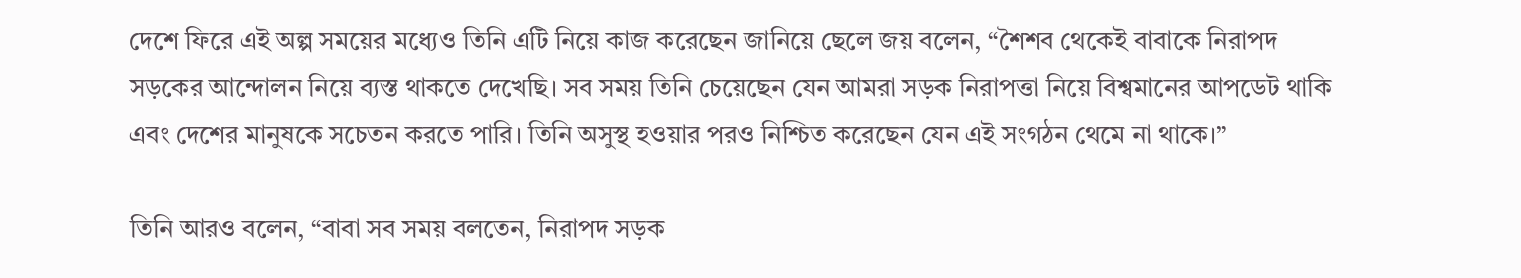দেশে ফিরে এই অল্প সময়ের মধ্যেও তিনি এটি নিয়ে কাজ করেছেন জানিয়ে ছেলে জয় বলেন, “শৈশব থেকেই বাবাকে নিরাপদ সড়কের আন্দোলন নিয়ে ব্যস্ত থাকতে দেখেছি। সব সময় তিনি চেয়েছেন যেন আমরা সড়ক নিরাপত্তা নিয়ে বিশ্বমানের আপডেট থাকি এবং দেশের মানুষকে সচেতন করতে পারি। তিনি অসুস্থ হওয়ার পরও নিশ্চিত করেছেন যেন এই সংগঠন থেমে না থাকে।”

তিনি আরও বলেন, “বাবা সব সময় বলতেন, নিরাপদ সড়ক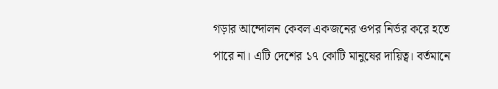গড়ার আন্দোলন কেবল একজনের ওপর নির্ভর করে হতে পারে না। এটি দেশের ১৭ কোটি মানুষের দায়িত্ব। বর্তমানে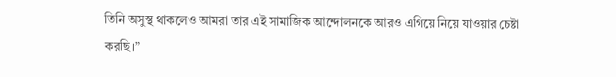তিনি অসুস্থ থাকলেও আমরা তার এই সামাজিক আন্দোলনকে আরও এগিয়ে নিয়ে যাওয়ার চেষ্টা করছি।”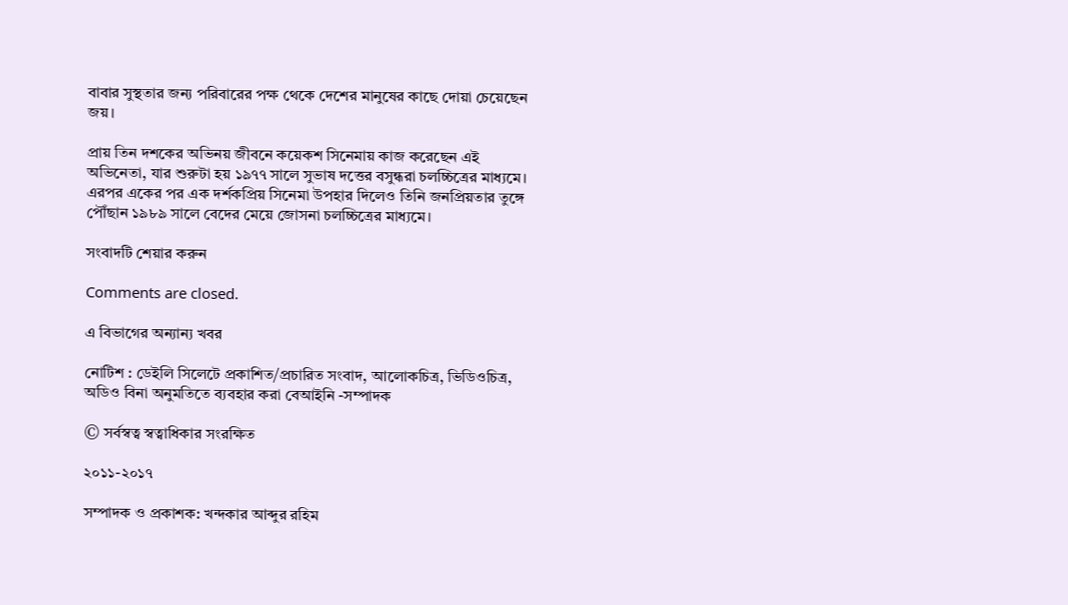বাবার সুস্থতার জন্য পরিবারের পক্ষ থেকে দেশের মানুষের কাছে দোয়া চেয়েছেন জয়।

প্রায় তিন দশকের অভিনয় জীবনে কয়েকশ সিনেমায় কাজ করেছেন এই অভিনেতা, যার শুরুটা হয় ১৯৭৭ সালে সুভাষ দত্তের বসুন্ধরা চলচ্চিত্রের মাধ্যমে। এরপর একের পর এক দর্শকপ্রিয় সিনেমা উপহার দিলেও তিনি জনপ্রিয়তার তুঙ্গে পৌঁছান ১৯৮৯ সালে বেদের মেয়ে জোসনা চলচ্চিত্রের মাধ্যমে।

সংবাদটি শেয়ার করুন

Comments are closed.

এ বিভাগের অন্যান্য খবর

নোটিশ : ডেইলি সিলেটে প্রকাশিত/প্রচারিত সংবাদ, আলোকচিত্র, ভিডিওচিত্র, অডিও বিনা অনুমতিতে ব্যবহার করা বেআইনি -সম্পাদক

© সর্বস্বত্ব স্বত্বাধিকার সংরক্ষিত

২০১১-২০১৭

সম্পাদক ও প্রকাশক: খন্দকার আব্দুর রহিম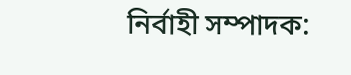নির্বাহী সম্পাদক: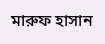মারুফ হাসান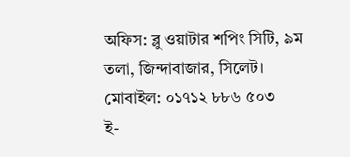অফিস: ব্লু ওয়াটার শপিং সিটি, ৯ম তলা, জিন্দাবাজার, সিলেট।
মোবাইল: ০১৭১২ ৮৮৬ ৫০৩
ই-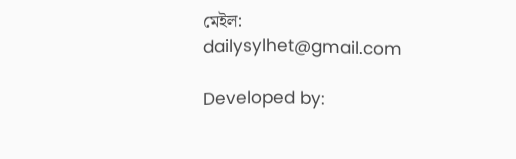মেইল: dailysylhet@gmail.com

Developed by: